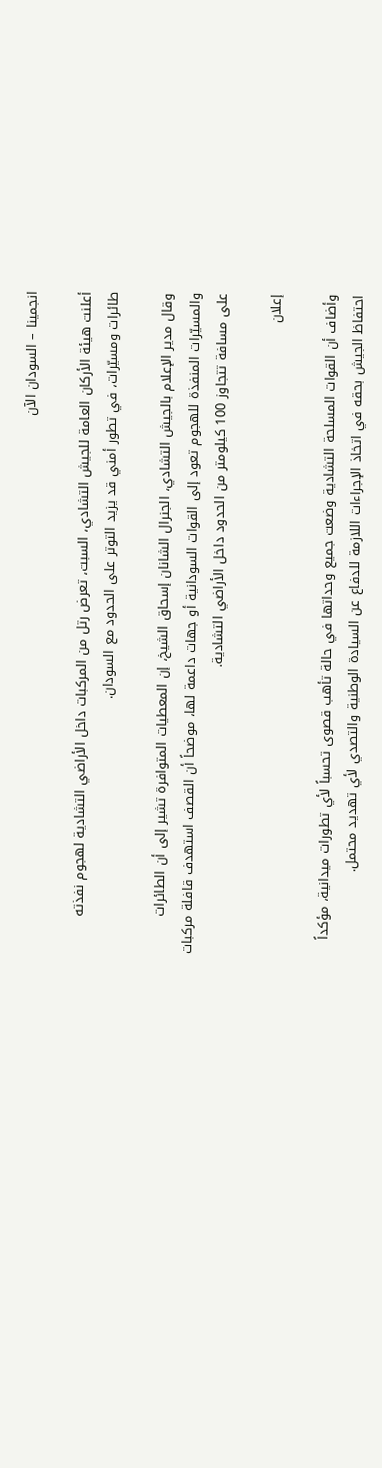انجمينا – السودان الآن

أعلنت هيئة الأركان العامة للجيش التشادي، السبت، تعرض رتل من المركبات داخل الأراضي التشادية لهجوم نفذته طائرات ومسيّرات، في تطور أمني قد يزيد التوتر على الحدود مع السودان.

وقال مدير الإعلام بالجيش التشادي، الجنرال الشانان إسحاق الشيخ، إن المعطيات المتوافرة تشير إلى أن الطائرات والمسيّرات المنفذة للهجوم تعود إلى القوات السودانية أو جهات داعمة لها، موضحاً أن القصف استهدف قافلة مركبات على مسافة تتجاوز 100 كيلومتر من الحدود داخل الأراضي التشادية.

إعلان

وأضاف أن القوات المسلحة التشادية وضعت جميع وحداتها في حالة تأهب قصوى تحسباً لأي تطورات ميدانية، مؤكداً احتفاظ الجيش بحقه في اتخاذ الإجراءات اللازمة للدفاع عن السيادة الوطنية والتصدي لأي تهديد محتمل.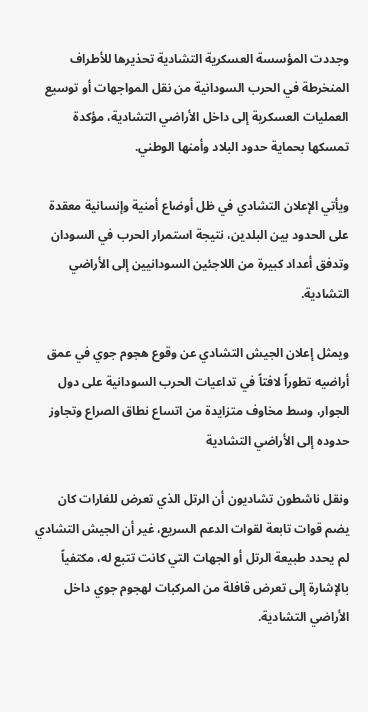وجددت المؤسسة العسكرية التشادية تحذيرها للأطراف المنخرطة في الحرب السودانية من نقل المواجهات أو توسيع العمليات العسكرية إلى داخل الأراضي التشادية، مؤكدة تمسكها بحماية حدود البلاد وأمنها الوطني.

ويأتي الإعلان التشادي في ظل أوضاع أمنية وإنسانية معقدة على الحدود بين البلدين، نتيجة استمرار الحرب في السودان وتدفق أعداد كبيرة من اللاجئين السودانيين إلى الأراضي التشادية.

ويمثل إعلان الجيش التشادي عن وقوع هجوم جوي في عمق أراضيه تطوراً لافتاً في تداعيات الحرب السودانية على دول الجوار، وسط مخاوف متزايدة من اتساع نطاق الصراع وتجاوز حدوده إلى الأراضي التشادية

ونقل ناشطون تشاديون أن الرتل الذي تعرض للغارات كان يضم قوات تابعة لقوات الدعم السريع، غير أن الجيش التشادي لم يحدد طبيعة الرتل أو الجهات التي كانت تتبع له، مكتفياً بالإشارة إلى تعرض قافلة من المركبات لهجوم جوي داخل الأراضي التشادية.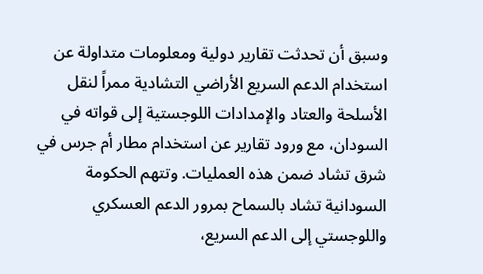وسبق أن تحدثت تقارير دولية ومعلومات متداولة عن استخدام الدعم السريع الأراضي التشادية ممراً لنقل الأسلحة والعتاد والإمدادات اللوجستية إلى قواته في السودان، مع ورود تقارير عن استخدام مطار أم جرس في شرق تشاد ضمن هذه العمليات. وتتهم الحكومة السودانية تشاد بالسماح بمرور الدعم العسكري واللوجستي إلى الدعم السريع،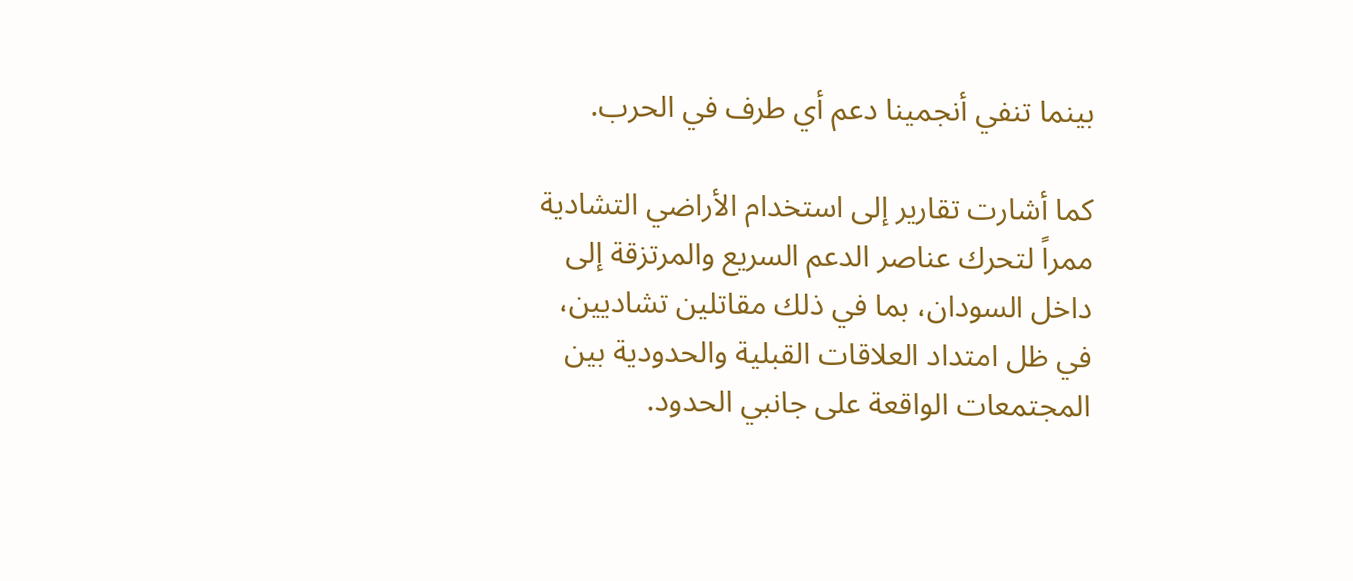بينما تنفي أنجمينا دعم أي طرف في الحرب.

كما أشارت تقارير إلى استخدام الأراضي التشادية ممراً لتحرك عناصر الدعم السريع والمرتزقة إلى داخل السودان، بما في ذلك مقاتلين تشاديين، في ظل امتداد العلاقات القبلية والحدودية بين المجتمعات الواقعة على جانبي الحدود.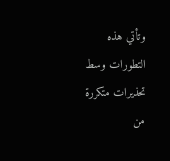وتأتي هذه التطورات وسط تحذيرات متكررة من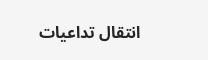انتقال تداعيات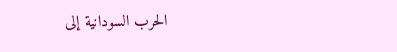الحرب السودانية إلى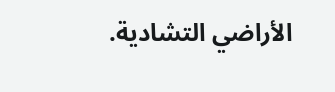الأراضي التشادية.